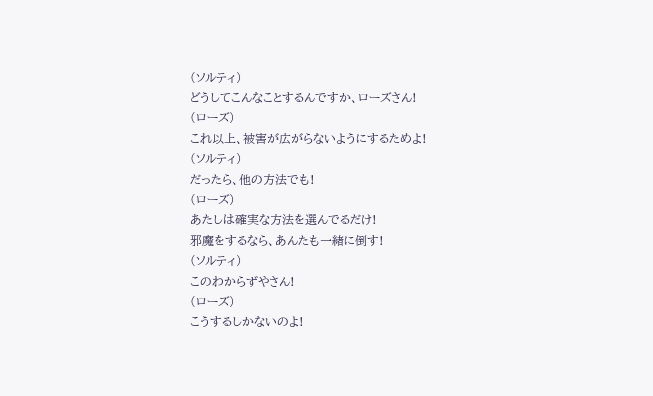(ソルティ)
どうしてこんなことするんですか、ローズさん!
(ローズ)
これ以上、被害が広がらないようにするためよ!
(ソルティ)
だったら、他の方法でも!
(ローズ)
あたしは確実な方法を選んでるだけ!
邪魔をするなら、あんたも一緒に倒す!
(ソルティ)
このわからずやさん!
(ローズ)
こうするしかないのよ!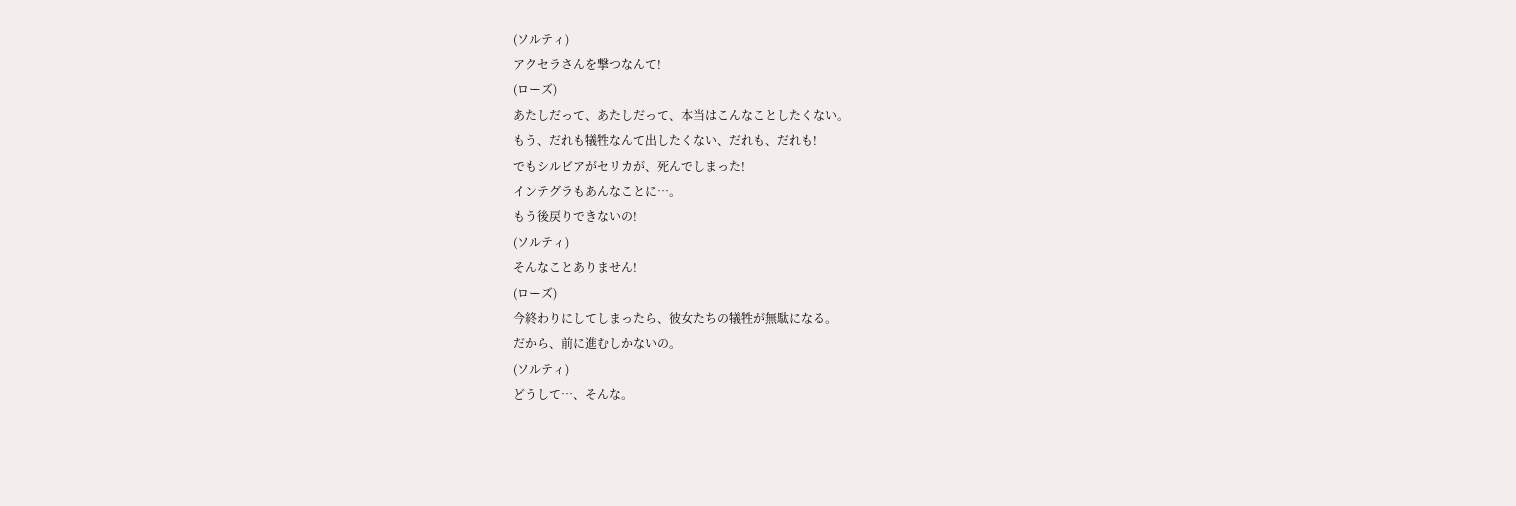(ソルティ)
アクセラさんを撃つなんて!
(ローズ)
あたしだって、あたしだって、本当はこんなことしたくない。
もう、だれも犠牲なんて出したくない、だれも、だれも!
でもシルビアがセリカが、死んでしまった!
インテグラもあんなことに…。
もう後戻りできないの!
(ソルティ)
そんなことありません!
(ローズ)
今終わりにしてしまったら、彼女たちの犠牲が無駄になる。
だから、前に進むしかないの。
(ソルティ)
どうして…、そんな。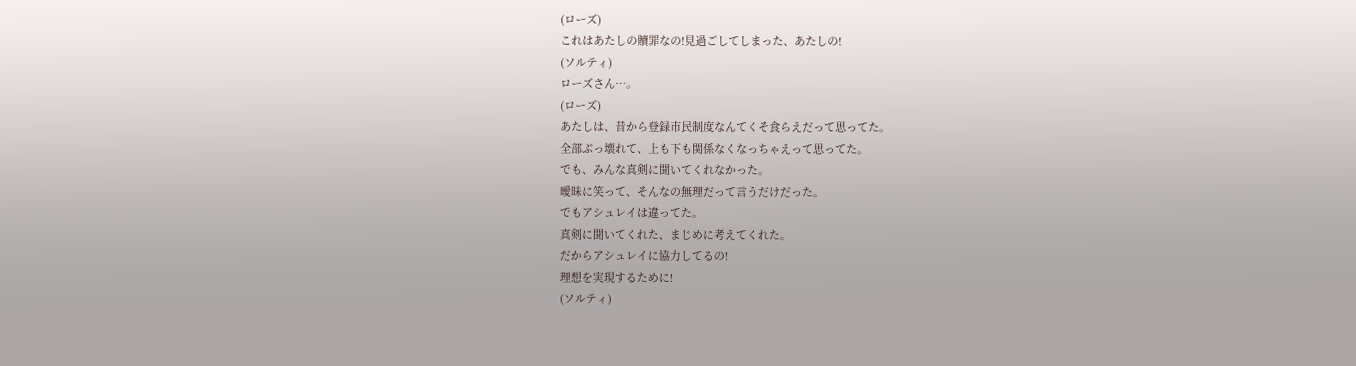(ローズ)
これはあたしの贖罪なの!見過ごしてしまった、あたしの!
(ソルティ)
ローズさん…。
(ローズ)
あたしは、昔から登録市民制度なんてくそ食らえだって思ってた。
全部ぶっ壊れて、上も下も関係なくなっちゃえって思ってた。
でも、みんな真剣に聞いてくれなかった。
曖昧に笑って、そんなの無理だって言うだけだった。
でもアシュレイは違ってた。
真剣に聞いてくれた、まじめに考えてくれた。
だからアシュレイに協力してるの!
理想を実現するために!
(ソルティ)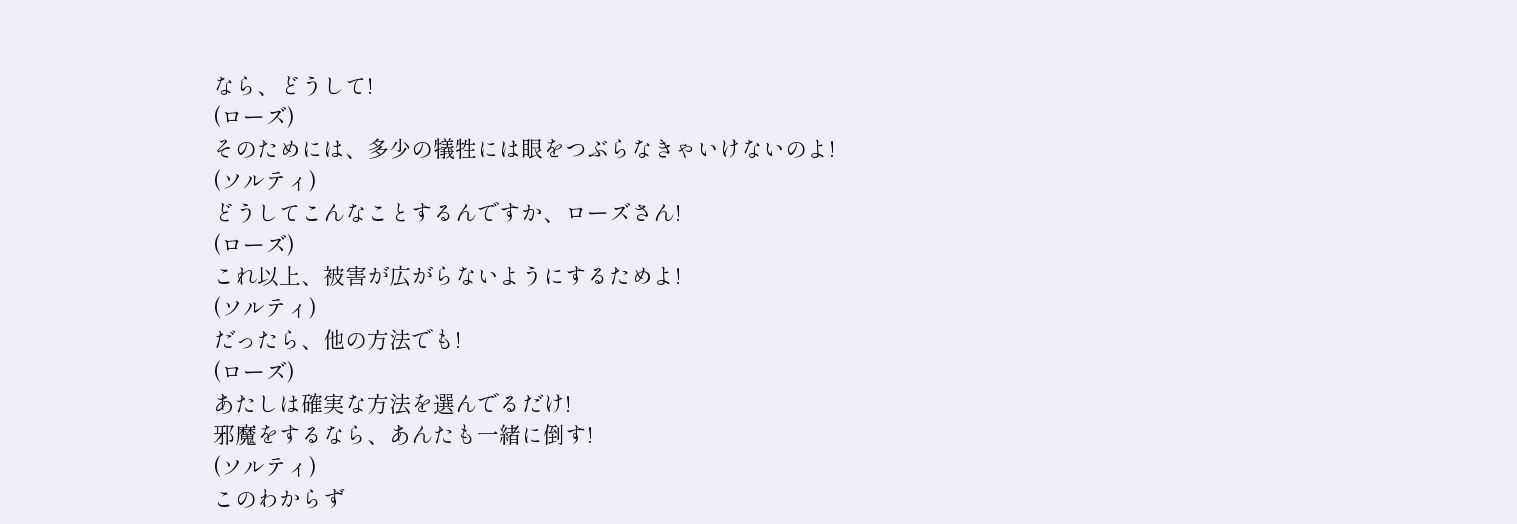なら、どうして!
(ローズ)
そのためには、多少の犠牲には眼をつぶらなきゃいけないのよ!
(ソルティ)
どうしてこんなことするんですか、ローズさん!
(ローズ)
これ以上、被害が広がらないようにするためよ!
(ソルティ)
だったら、他の方法でも!
(ローズ)
あたしは確実な方法を選んでるだけ!
邪魔をするなら、あんたも一緒に倒す!
(ソルティ)
このわからず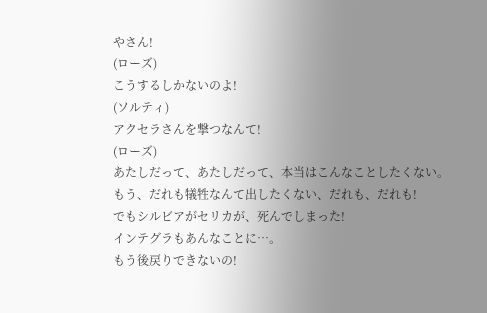やさん!
(ローズ)
こうするしかないのよ!
(ソルティ)
アクセラさんを撃つなんて!
(ローズ)
あたしだって、あたしだって、本当はこんなことしたくない。
もう、だれも犠牲なんて出したくない、だれも、だれも!
でもシルビアがセリカが、死んでしまった!
インテグラもあんなことに…。
もう後戻りできないの!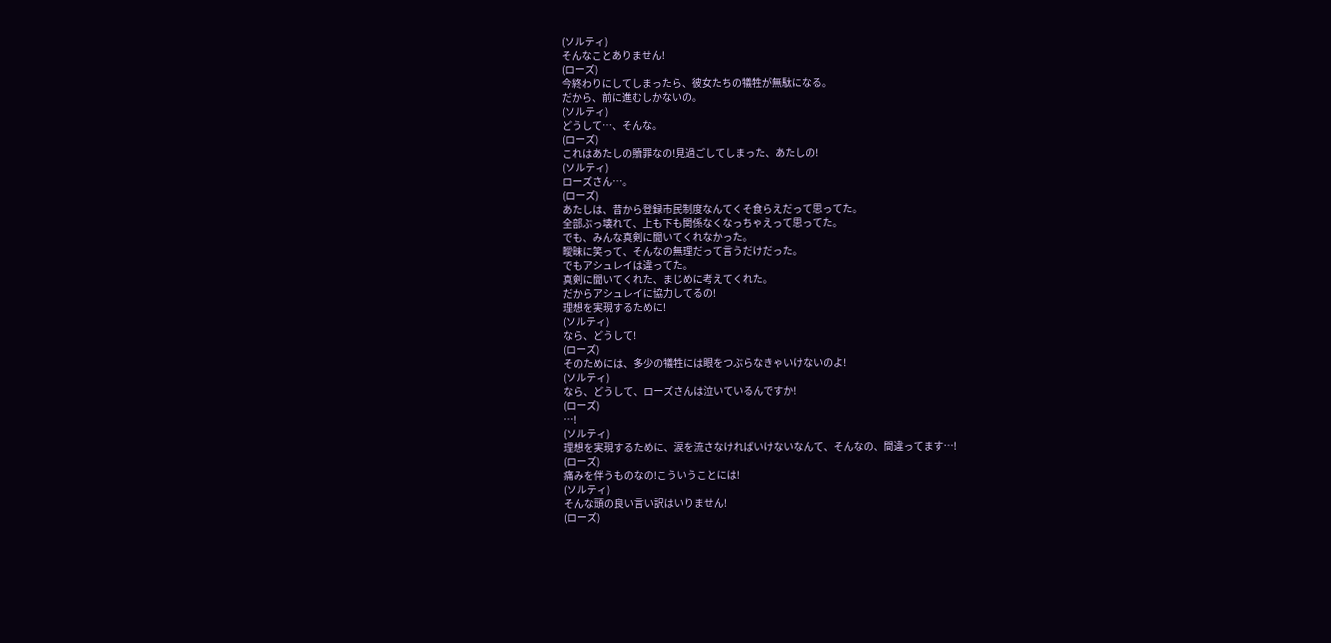(ソルティ)
そんなことありません!
(ローズ)
今終わりにしてしまったら、彼女たちの犠牲が無駄になる。
だから、前に進むしかないの。
(ソルティ)
どうして…、そんな。
(ローズ)
これはあたしの贖罪なの!見過ごしてしまった、あたしの!
(ソルティ)
ローズさん…。
(ローズ)
あたしは、昔から登録市民制度なんてくそ食らえだって思ってた。
全部ぶっ壊れて、上も下も関係なくなっちゃえって思ってた。
でも、みんな真剣に聞いてくれなかった。
曖昧に笑って、そんなの無理だって言うだけだった。
でもアシュレイは違ってた。
真剣に聞いてくれた、まじめに考えてくれた。
だからアシュレイに協力してるの!
理想を実現するために!
(ソルティ)
なら、どうして!
(ローズ)
そのためには、多少の犠牲には眼をつぶらなきゃいけないのよ!
(ソルティ)
なら、どうして、ローズさんは泣いているんですか!
(ローズ)
…!
(ソルティ)
理想を実現するために、涙を流さなければいけないなんて、そんなの、間違ってます…!
(ローズ)
痛みを伴うものなの!こういうことには!
(ソルティ)
そんな頭の良い言い訳はいりません!
(ローズ)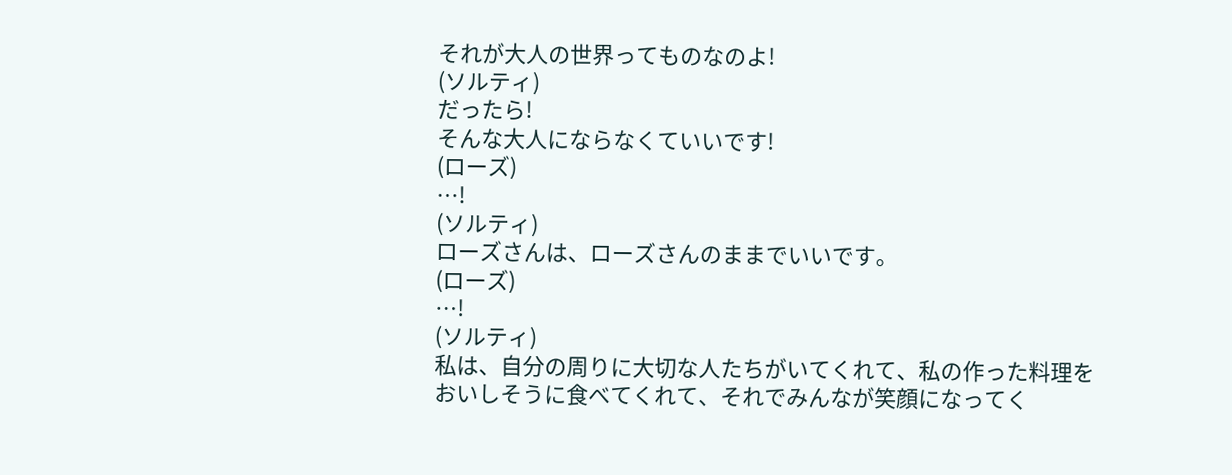それが大人の世界ってものなのよ!
(ソルティ)
だったら!
そんな大人にならなくていいです!
(ローズ)
…!
(ソルティ)
ローズさんは、ローズさんのままでいいです。
(ローズ)
…!
(ソルティ)
私は、自分の周りに大切な人たちがいてくれて、私の作った料理をおいしそうに食べてくれて、それでみんなが笑顔になってく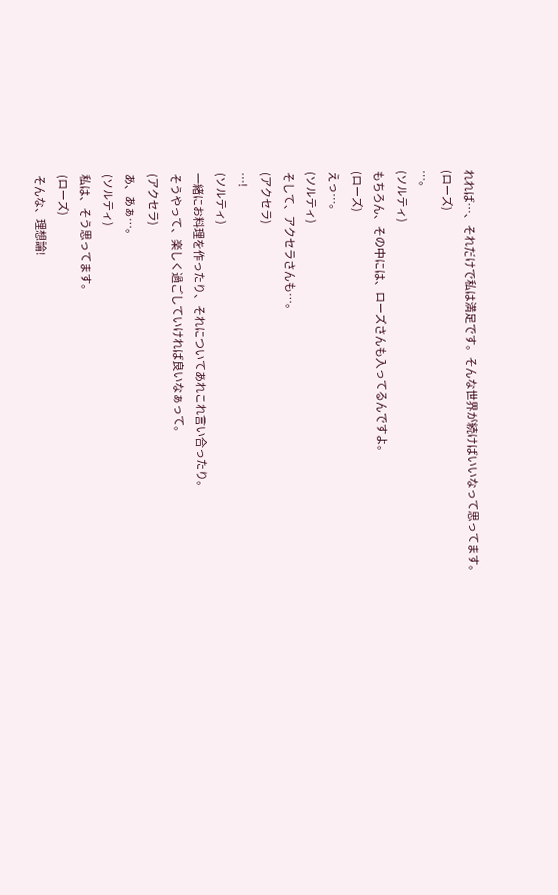れれば…、それだけで私は満足です。そんな世界が続けばいいなって思ってます。
(ローズ)
…。
(ソルティ)
もちろん、その中には、ローズさんも入ってるんですよ。
(ローズ)
えっ…。
(ソルティ)
そして、アクセラさんも…。
(アクセラ)
…!
(ソルティ)
一緒にお料理を作ったり、それについてあれこれ言い合ったり。
そうやって、楽しく過ごしていければ良いなぁって。
(アクセラ)
あ、あぁ…。
(ソルティ)
私は、そう思ってます。
(ローズ)
そんな、理想論!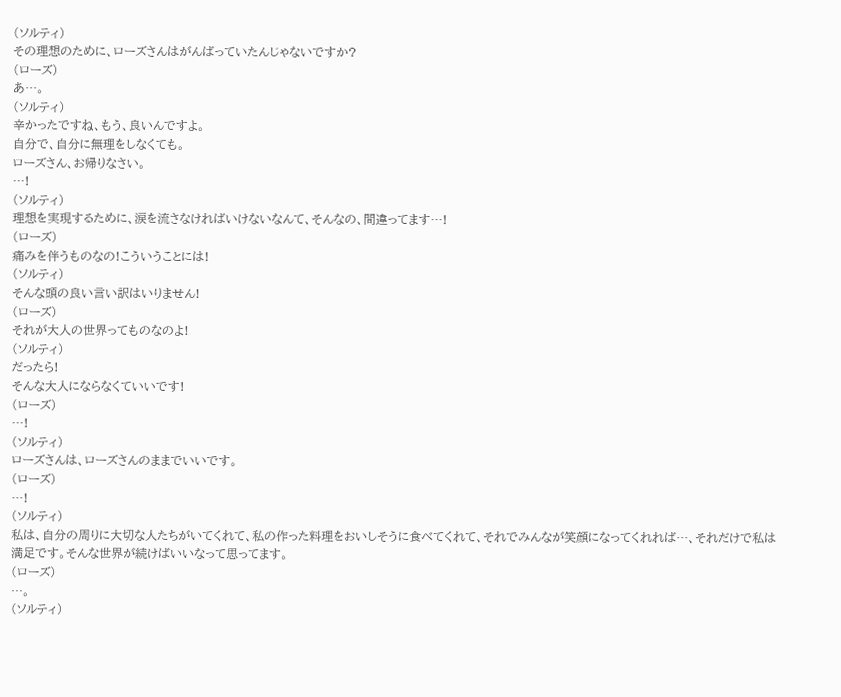(ソルティ)
その理想のために、ローズさんはがんばっていたんじゃないですか?
(ローズ)
あ…。
(ソルティ)
辛かったですね、もう、良いんですよ。
自分で、自分に無理をしなくても。
ローズさん、お帰りなさい。
…!
(ソルティ)
理想を実現するために、涙を流さなければいけないなんて、そんなの、間違ってます…!
(ローズ)
痛みを伴うものなの!こういうことには!
(ソルティ)
そんな頭の良い言い訳はいりません!
(ローズ)
それが大人の世界ってものなのよ!
(ソルティ)
だったら!
そんな大人にならなくていいです!
(ローズ)
…!
(ソルティ)
ローズさんは、ローズさんのままでいいです。
(ローズ)
…!
(ソルティ)
私は、自分の周りに大切な人たちがいてくれて、私の作った料理をおいしそうに食べてくれて、それでみんなが笑顔になってくれれば…、それだけで私は満足です。そんな世界が続けばいいなって思ってます。
(ローズ)
…。
(ソルティ)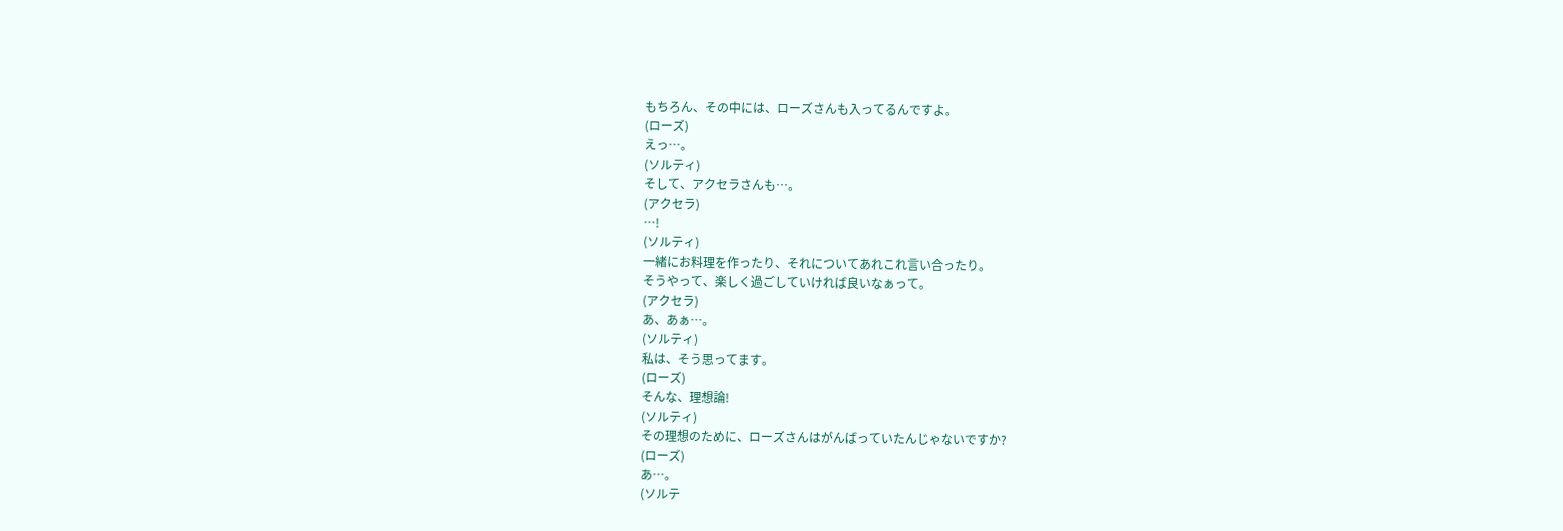もちろん、その中には、ローズさんも入ってるんですよ。
(ローズ)
えっ…。
(ソルティ)
そして、アクセラさんも…。
(アクセラ)
…!
(ソルティ)
一緒にお料理を作ったり、それについてあれこれ言い合ったり。
そうやって、楽しく過ごしていければ良いなぁって。
(アクセラ)
あ、あぁ…。
(ソルティ)
私は、そう思ってます。
(ローズ)
そんな、理想論!
(ソルティ)
その理想のために、ローズさんはがんばっていたんじゃないですか?
(ローズ)
あ…。
(ソルテ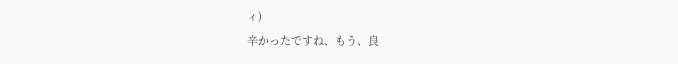ィ)
辛かったですね、もう、良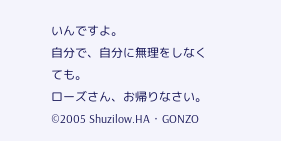いんですよ。
自分で、自分に無理をしなくても。
ローズさん、お帰りなさい。
©2005 Shuzilow.HA・GONZO